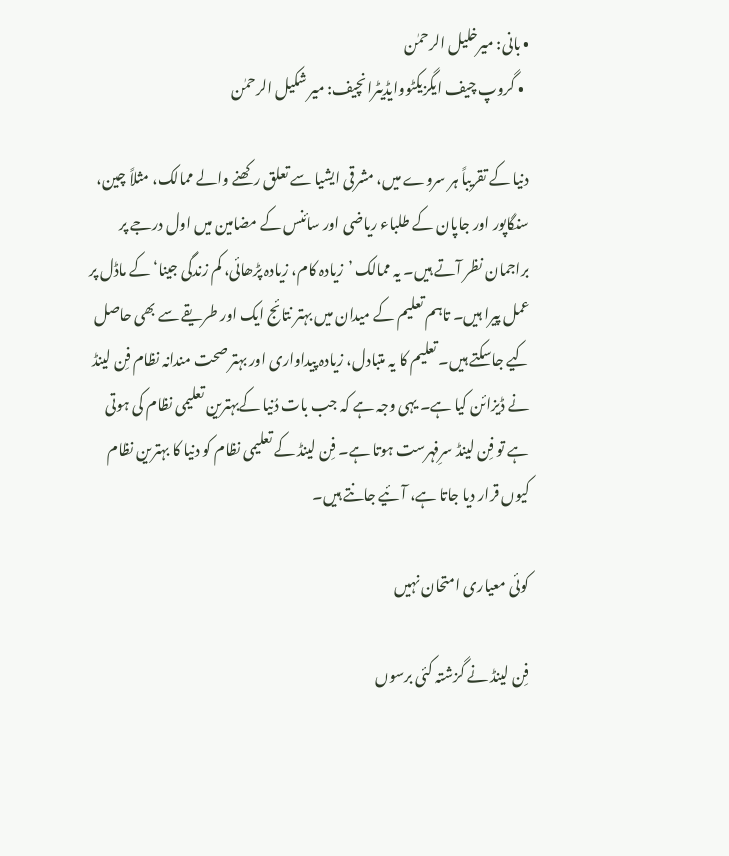• بانی: میرخلیل الرحمٰن
  • گروپ چیف ایگزیکٹووایڈیٹرانچیف: میر شکیل الرحمٰن

دنیا کے تقریباً ہر سروے میں، مشرقی ایشیا سے تعلق رکھنے والے ممالک، مثلاً چین، سنگاپور اور جاپان کے طلباء ریاضی اور سائنس کے مضامین میں اول درجے پر براجمان نظر آتے ہیں۔ یہ ممالک ’زیادہ کام، زیادہ پڑھائی، کم زندگی جینا‘ کے ماڈل پر عمل پیرا ہیں۔ تاہم تعلیم کے میدان میں بہتر نتائج ایک اور طریقے سے بھی حاصل کیے جاسکتے ہیں۔ تعلیم کا یہ متبادل، زیادہ پیداواری اور بہتر صحت مندانہ نظام فِن لینڈ نے ڈیزائن کیا ہے۔ یہی وجہ ہے کہ جب بات دُنیا کےبہترین تعلیمی نظام کی ہوتی ہے تو فِن لینڈ سرِفہرست ہوتا ہے۔ فِن لینڈ کے تعلیمی نظام کو دنیا کا بہترین نظام کیوں قرار دیا جاتا ہے، آئیے جانتے ہیں۔

کوئی معیاری امتحان نہیں

فِن لینڈ نے گزشتہ کئی برسوں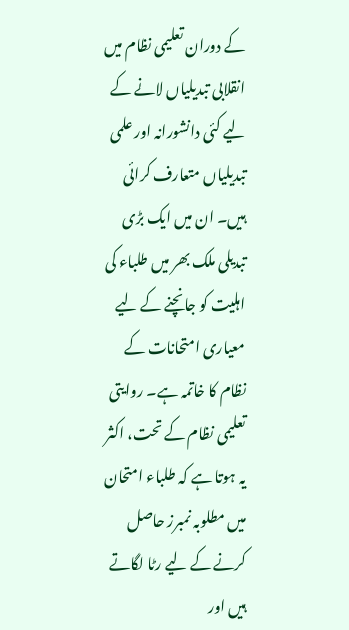کے دوران تعلیمی نظام میں انقلابی تبدیلیاں لانے کے لیے کئی دانشورانہ اور علمی تبدیلیاں متعارف کرائی ہیں۔ ان میں ایک بڑی تبدیلی ملک بھر میں طلباء کی اہلیت کو جانچنے کے لیے معیاری امتحانات کے نظام کا خاتمہ ہے۔ روایتی تعلیمی نظام کے تحت، اکثر یہ ہوتا ہے کہ طلباء امتحان میں مطلوبہ نمبرز حاصل کرنے کے لیے رٹا لگاتے ہیں اور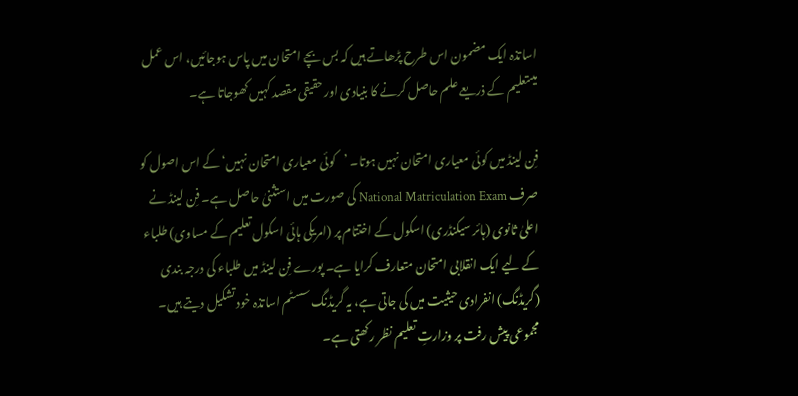اساتذہ ایک مضمون اس طرح پڑھاتے ہیں کہ بس بچے امتحان میں پاس ہوجائیں، اس عمل میںتعلیم کے ذریعے علم حاصل کرنے کا بنیادی اور حقیقی مقصد کہیں کھوجاتا ہے۔

فِن لینڈ میں کوئی معیاری امتحان نہیں ہوتا۔ ’کوئی معیاری امتحان نہیں‘ کے اس اصول کو صرف National Matriculation Exam کی صورت میں استثنیٰ حاصل ہے۔ فِن لینڈ نے اعلیٰ ثانوی (ہائر سیکنڈری) اسکول کے اختتام پر (امریکی ہائی اسکول تعلیم کے مساوی) طلباء کے لیے ایک انقلابی امتحان متعارف کرایا ہے۔ پورے فِن لینڈ میں طلباء کی درجہ بندی (گریڈنگ) انفرادی حیثیت میں کی جاتی ہے، یہ گریڈنگ سسٹم اساتذہ خود تشکیل دیتے ہیں۔ مجموعی پیش رفت پر وزارتِ تعلیم نظر رکھتی ہے۔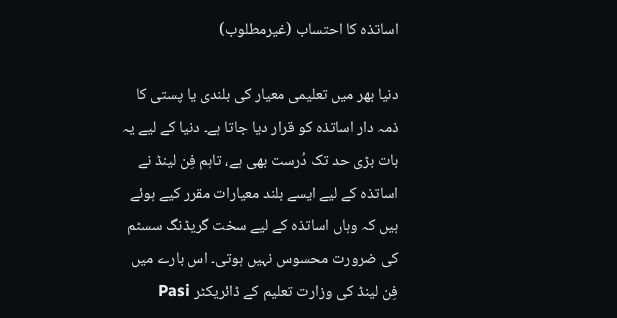اساتذہ کا احتساب (غیرمطلوب)

دنیا بھر میں تعلیمی معیار کی بلندی یا پستی کا ذمہ دار اساتذہ کو قرار دیا جاتا ہے۔ دنیا کے لیے یہ بات بڑی حد تک دُرست بھی ہے، تاہم فِن لینڈ نے اساتذہ کے لیے ایسے بلند معیارات مقرر کیے ہوئے ہیں کہ وہاں اساتذہ کے لیے سخت گریڈنگ سسٹم کی ضرورت محسوس نہیں ہوتی۔ اس بارے میں فِن لینڈ کی وزارت تعلیم کے ڈائریکٹر Pasi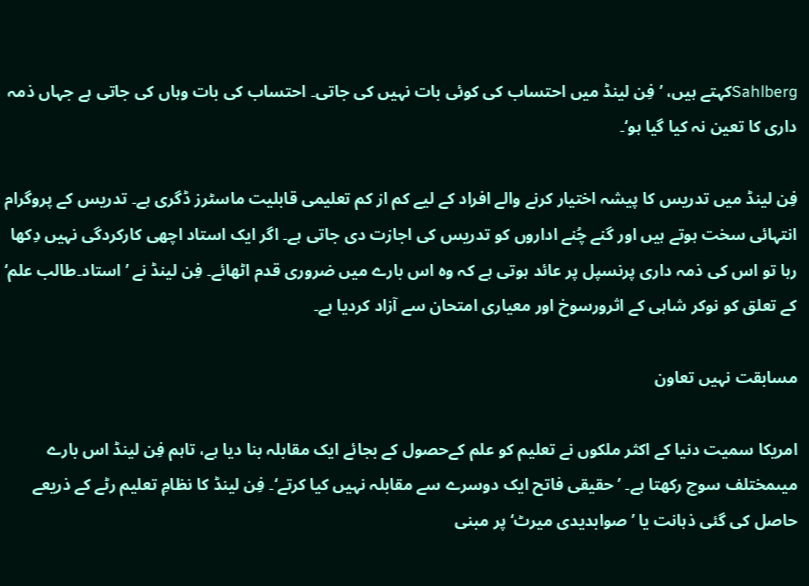Sahlbergکہتے ہیں، ’فِن لینڈ میں احتساب کی کوئی بات نہیں کی جاتی۔ احتساب کی بات وہاں کی جاتی ہے جہاں ذمہ داری کا تعین نہ کیا گیا ہو‘۔

فِن لینڈ میں تدریس کا پیشہ اختیار کرنے والے افراد کے لیے کم از کم تعلیمی قابلیت ماسٹرز ڈگری ہے۔ تدریس کے پروگرام انتہائی سخت ہوتے ہیں اور گنے چُنے اداروں کو تدریس کی اجازت دی جاتی ہے۔ اگر ایک استاد اچھی کارکردگی نہیں دِکھا رہا تو اس کی ذمہ داری پرنسپل پر عائد ہوتی ہے کہ وہ اس بارے میں ضروری قدم اٹھائے۔ فِن لینڈ نے ’استاد۔طالب علم‘ کے تعلق کو نوکر شاہی کے اثرورسوخ اور معیاری امتحان سے آزاد کردیا ہے۔

مسابقت نہیں تعاون

امریکا سمیت دنیا کے اکثر ملکوں نے تعلیم کو علم کےحصول کے بجائے ایک مقابلہ بنا دیا ہے، تاہم فِن لینڈ اس بارے میںمختلف سوچ رکھتا ہے۔ ’حقیقی فاتح ایک دوسرے سے مقابلہ نہیں کیا کرتے‘۔ فِن لینڈ کا نظامِ تعلیم رٹے کے ذریعے حاصل کی گئی ذہانت یا ’صوابدیدی میرٹ‘ پر مبنی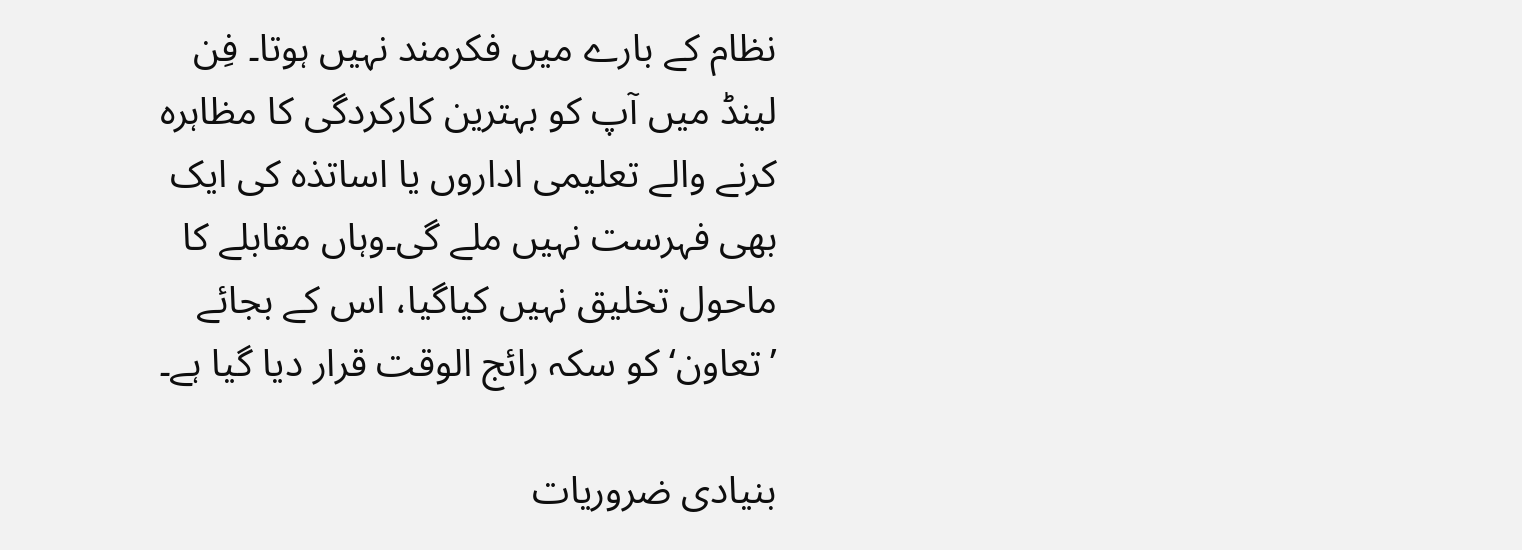نظام کے بارے میں فکرمند نہیں ہوتا۔ فِن لینڈ میں آپ کو بہترین کارکردگی کا مظاہرہ کرنے والے تعلیمی اداروں یا اساتذہ کی ایک بھی فہرست نہیں ملے گی۔وہاں مقابلے کا ماحول تخلیق نہیں کیاگیا، اس کے بجائے ’تعاون‘ کو سکہ رائج الوقت قرار دیا گیا ہے۔

بنیادی ضروریات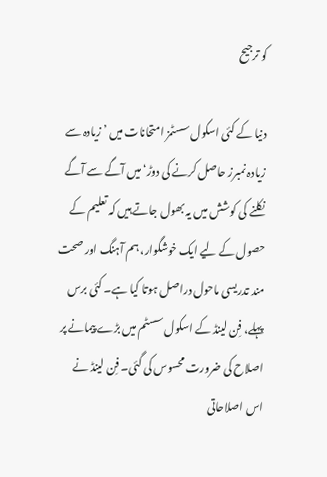کو ترجیح

دنیا کے کئی اسکول سسٹمز امتحانات میں ’زیادہ سے زیادہ نمبرز حاصل کرنے کی دوڑ‘ میں آگے سے آگے نکلنے کی کوشش میں یہ بھول جاتے ہیں کہ تعلیم کے حصول کے لیے ایک خوشگوار، ہم آہنگ اور صحت مند تدریسی ماحول دراصل ہوتا کیا ہے۔ کئی برس پہلے، فِن لینڈ کے اسکول سسٹم میں بڑے پیمانے پر اصلاح کی ضرورت محسوس کی گئی۔ فِن لینڈ نے اس اصلاحاتی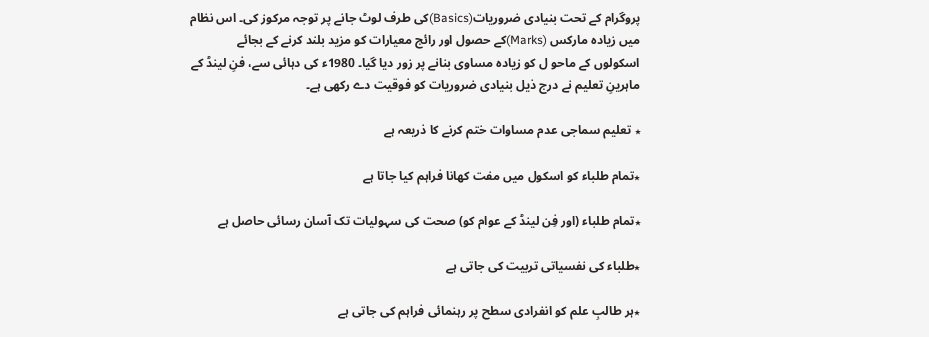پروگرام کے تحت بنیادی ضروریات(Basics)کی طرف لوٹ جانے پر توجہ مرکوز کی۔ اس نظام میں زیادہ مارکس (Marks)کے حصول اور رائج معیارات کو مزید بلند کرنے کے بجائے اسکولوں کے ماحو ل کو زیادہ مساوی بنانے پر زور دیا گیا۔ 1980ء کی دہائی سے، فنِ لینڈ کے ماہرینِ تعلیم نے درج ذیل بنیادی ضروریات کو فوقیت دے رکھی ہے۔

٭ تعلیم سماجی عدم مساوات ختم کرنے کا ذریعہ ہے

٭تمام طلباء کو اسکول میں مفت کھانا فراہم کیا جاتا ہے

٭تمام طلباء (اور فِن لینڈ کے عوام کو) صحت کی سہولیات تک آسان رسائی حاصل ہے

٭طلباء کی نفسیاتی تربیت کی جاتی ہے

٭ہر طالبِ علم کو انفرادی سطح پر رہنمائی فراہم کی جاتی ہے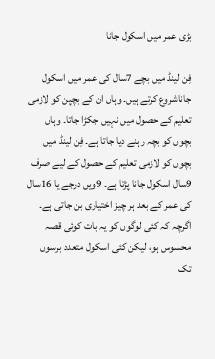بڑی عمر میں اسکول جانا

فِن لینڈ میں بچے 7سال کی عمر میں اسکول جاناشروع کرتے ہیں۔ وہاں ان کے بچپن کو لازمی تعلیم کے حصول میں نہیں جکڑا جاتا۔ وہاں بچوں کو بچہ رہنے دیا جاتا ہے۔ فِن لینڈ میں بچوں کو لازمی تعلیم کے حصول کے لیے صرف 9سال اسکول جانا پڑتا ہے۔ 9ویں درجے یا 16سال کی عمر کے بعد ہر چیز اختیاری بن جاتی ہے۔ اگرچہ کہ کئی لوگوں کو یہ بات کوئی قصہ محسوس ہو، لیکن کئی اسکول متعدد برسوں تک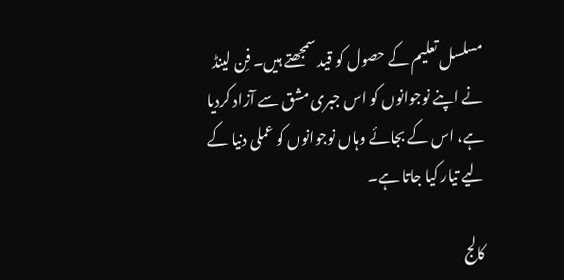مسلسل تعلیم کے حصول کو قید سمجھتے ہیں۔ فِن لینڈ نے اپنے نوجوانوں کو اس جبری مشق سے آزاد کردیا ہے، اس کے بجائے وہاں نوجوانوں کو عملی دنیا کے لیے تیار کیا جاتا ہے۔

کالج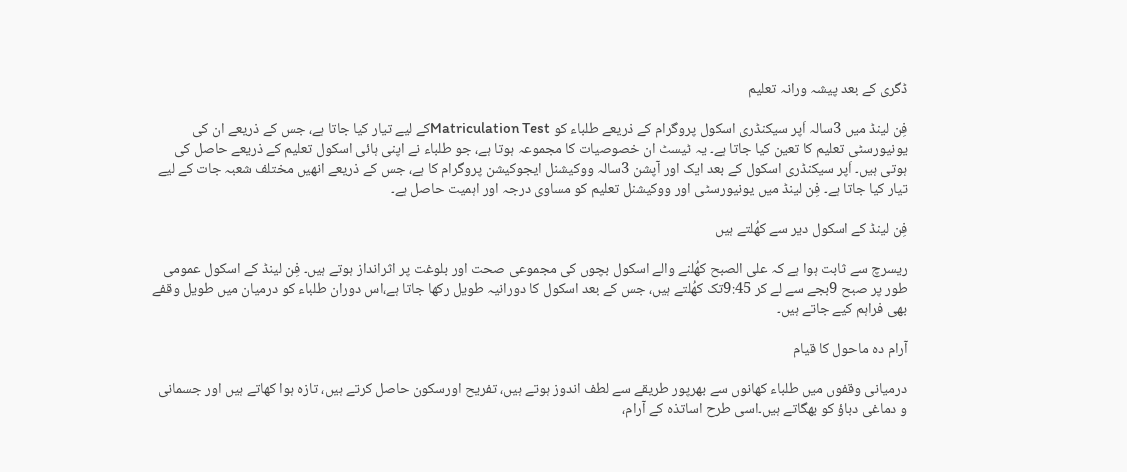ڈگری کے بعد پیشہ ورانہ تعلیم

فِن لینڈ میں 3سالہ اَپر سیکنڈری اسکول پروگرام کے ذریعے طلباء کو Matriculation Testکے لیے تیار کیا جاتا ہے، جس کے ذریعے ان کی یونیورسٹی تعلیم کا تعین کیا جاتا ہے۔ یہ ٹیسٹ ان خصوصیات کا مجموعہ ہوتا ہے، جو طلباء نے اپنی ہائی اسکول تعلیم کے ذریعے حاصل کی ہوتی ہیں۔ اَپر سیکنڈری اسکول کے بعد ایک اور آپشن 3سالہ ووکیشنل ایجوکیشن پروگرام کا ہے، جس کے ذریعے انھیں مختلف شعبہ جات کے لیے تیار کیا جاتا ہے۔ فِن لینڈ میں یونیورسٹی اور ووکیشنل تعلیم کو مساوی درجہ اور اہمیت حاصل ہے۔

فِن لینڈ کے اسکول دیر سے کھُلتے ہیں

ریسرچ سے ثابت ہوا ہے کہ علی الصبح کھُلنے والے اسکول بچوں کی مجموعی صحت اور بلوغت پر اثرانداز ہوتے ہیں۔ فِن لینڈ کے اسکول عمومی طور پر صبح 9بجے سے لے کر 9:45تک کھُلتے ہیں، جس کے بعد اسکول کا دورانیہ طویل رکھا جاتا ہے،اس دوران طلباء کو درمیان میں طویل وقفے بھی فراہم کیے جاتے ہیں۔

آرام دہ ماحول کا قیام

درمیانی وقفوں میں طلباء کھانوں سے بھرپور طریقے سے لطف اندوز ہوتے ہیں، تفریح اورسکون حاصل کرتے ہیں، تازہ ہوا کھاتے ہیں اور جسمانی و دماغی دباؤ کو بھگاتے ہیں۔اسی طرح اساتذہ کے آرام،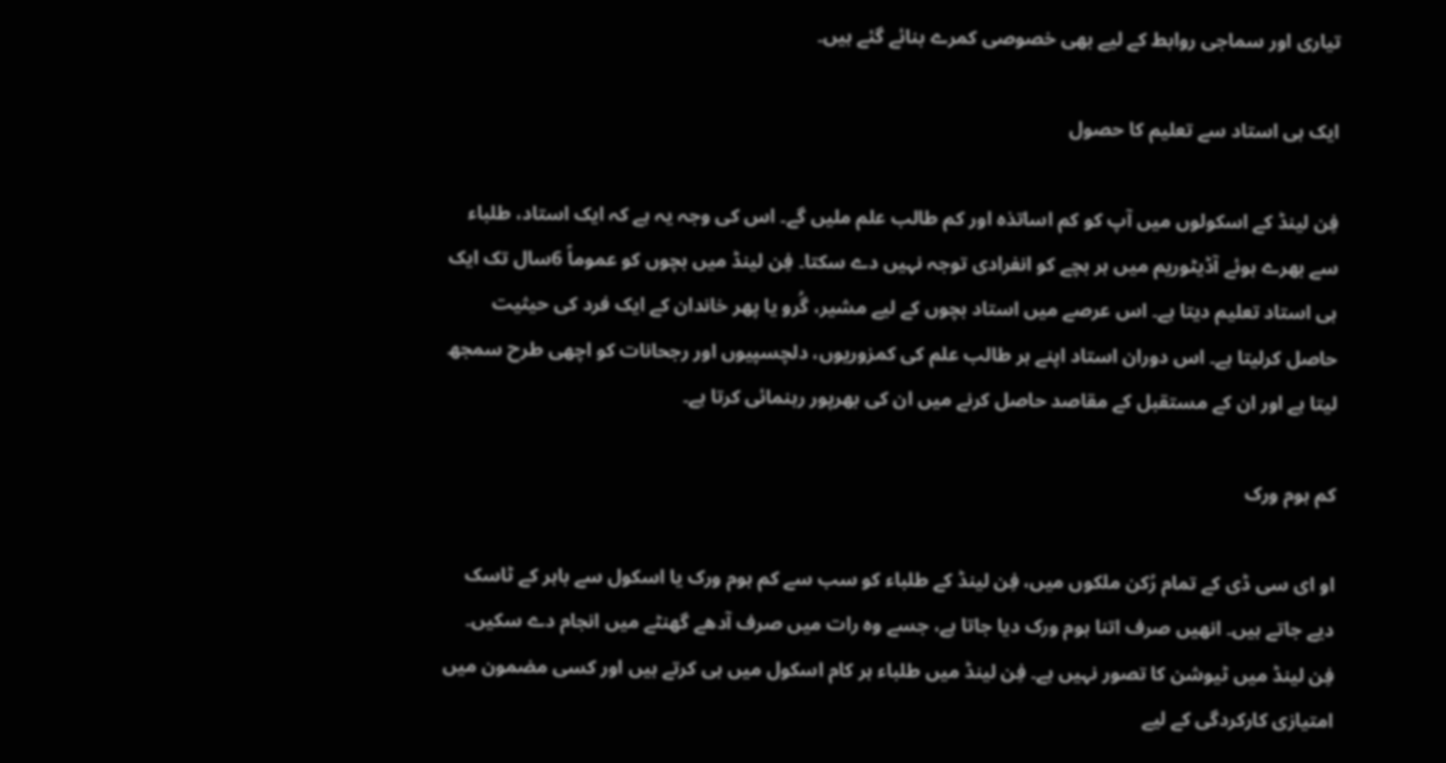تیاری اور سماجی روابط کے لیے بھی خصوصی کمرے بنائے گئے ہیں۔

ایک ہی استاد سے تعلیم کا حصول

فِن لینڈ کے اسکولوں میں آپ کو کم اساتذہ اور کم طالب علم ملیں گے۔ اس کی وجہ یہ ہے کہ ایک استاد، طلباء سے بھرے ہوئے آڈیٹوریم میں ہر بچے کو انفرادی توجہ نہیں دے سکتا۔ فِن لینڈ میں بچوں کو عموماً 6سال تک ایک ہی استاد تعلیم دیتا ہے۔ اس عرصے میں استاد بچوں کے لیے مشیر، گُرو یا پھر خاندان کے ایک فرد کی حیثیت حاصل کرلیتا ہے۔ اس دوران استاد اپنے ہر طالب علم کی کمزوریوں، دلچسپیوں اور رجحانات کو اچھی طرح سمجھ لیتا ہے اور ان کے مستقبل کے مقاصد حاصل کرنے میں ان کی بھرپور رہنمائی کرتا ہے۔

کم ہوم ورک

او ای سی ڈی کے تمام رُکن ملکوں میں، فِن لینڈ کے طلباء کو سب سے کم ہوم ورک یا اسکول سے باہر کے ٹاسک دیے جاتے ہیں۔ انھیں صرف اتنا ہوم ورک دیا جاتا ہے، جسے وہ رات میں صرف آدھے گھنٹے میں انجام دے سکیں۔ فِن لینڈ میں ٹیوشن کا تصور نہیں ہے۔ فِن لینڈ میں طلباء ہر کام اسکول میں ہی کرتے ہیں اور کسی مضمون میں امتیازی کارکردگی کے لیے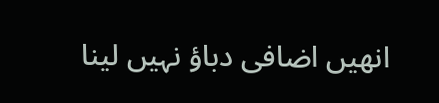انھیں اضافی دباؤ نہیں لینا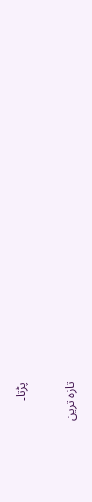پڑتا۔

تازہ ترین